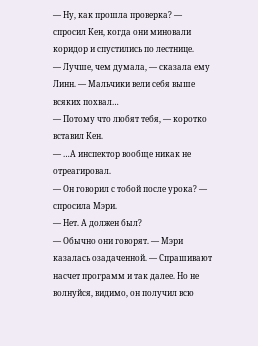— Ну, как прошла проверка? — спросил Кен, когда они миновали коридор и спустились по лестнице.
— Лучше, чем думала, — сказала ему Линн. — Мальчики вели себя выше всяких похвал…
— Потому что любят тебя, — коротко вставил Кен.
— …А инспектор вообще никак не отреагировал.
— Он говорил с тобой после урока? — спросила Мэри.
— Нет. А должен был?
— Обычно они говорят. — Мэри казалась озадаченной. — Спрашивают насчет программ и так далее. Но не волнуйся, видимо, он получил всю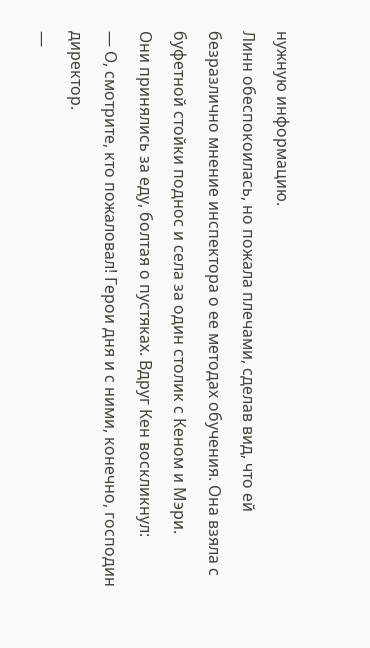нужную информацию.
Линн обеспокоилась, но пожала плечами, сделав вид, что ей безразлично мнение инспектора о ее методах обучения. Она взяла с буфетной стойки поднос и села за один столик с Кеном и Мэри.
Они принялись за еду, болтая о пустяках. Вдруг Кен воскликнул:
— О, смотрите, кто пожаловал! Герои дня и с ними, конечно, господин директор.
—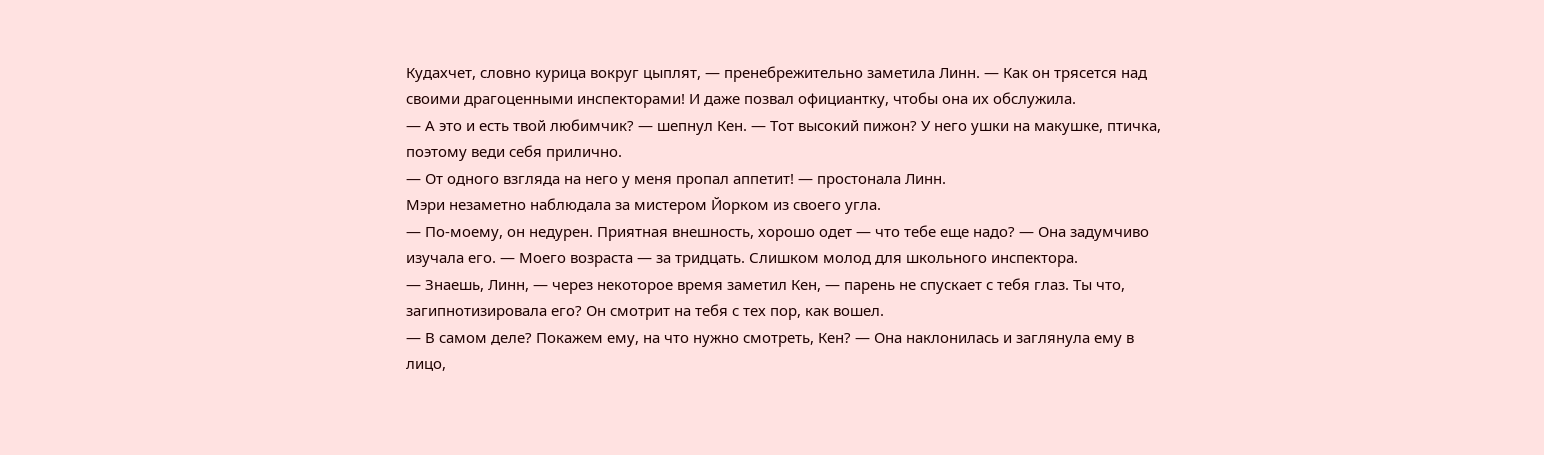Кудахчет, словно курица вокруг цыплят, — пренебрежительно заметила Линн. — Как он трясется над своими драгоценными инспекторами! И даже позвал официантку, чтобы она их обслужила.
— А это и есть твой любимчик? — шепнул Кен. — Тот высокий пижон? У него ушки на макушке, птичка, поэтому веди себя прилично.
— От одного взгляда на него у меня пропал аппетит! — простонала Линн.
Мэри незаметно наблюдала за мистером Йорком из своего угла.
— По-моему, он недурен. Приятная внешность, хорошо одет — что тебе еще надо? — Она задумчиво изучала его. — Моего возраста — за тридцать. Слишком молод для школьного инспектора.
— Знаешь, Линн, — через некоторое время заметил Кен, — парень не спускает с тебя глаз. Ты что, загипнотизировала его? Он смотрит на тебя с тех пор, как вошел.
— В самом деле? Покажем ему, на что нужно смотреть, Кен? — Она наклонилась и заглянула ему в лицо,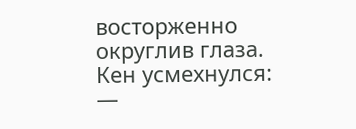восторженно округлив глаза.
Кен усмехнулся:
—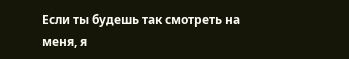Если ты будешь так смотреть на меня, я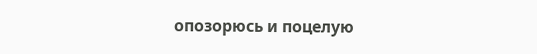опозорюсь и поцелую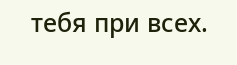тебя при всех.